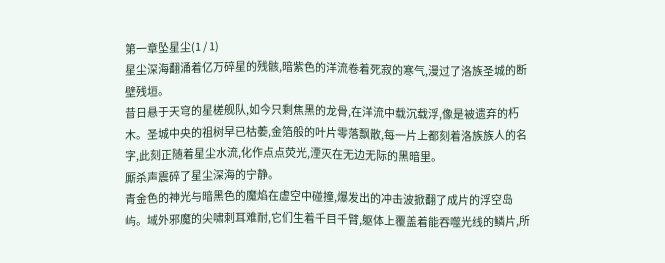第一章坠星尘(1 / 1)
星尘深海翻涌着亿万碎星的残骸,暗紫色的洋流卷着死寂的寒气,漫过了洛族圣城的断壁残垣。
昔日悬于天穹的星槎舰队,如今只剩焦黑的龙骨,在洋流中载沉载浮,像是被遗弃的朽木。圣城中央的祖树早已枯萎,金箔般的叶片零落飘散,每一片上都刻着洛族族人的名字,此刻正随着星尘水流,化作点点荧光,湮灭在无边无际的黑暗里。
厮杀声震碎了星尘深海的宁静。
青金色的神光与暗黑色的魔焰在虚空中碰撞,爆发出的冲击波掀翻了成片的浮空岛屿。域外邪魔的尖啸刺耳难耐,它们生着千目千臂,躯体上覆盖着能吞噬光线的鳞片,所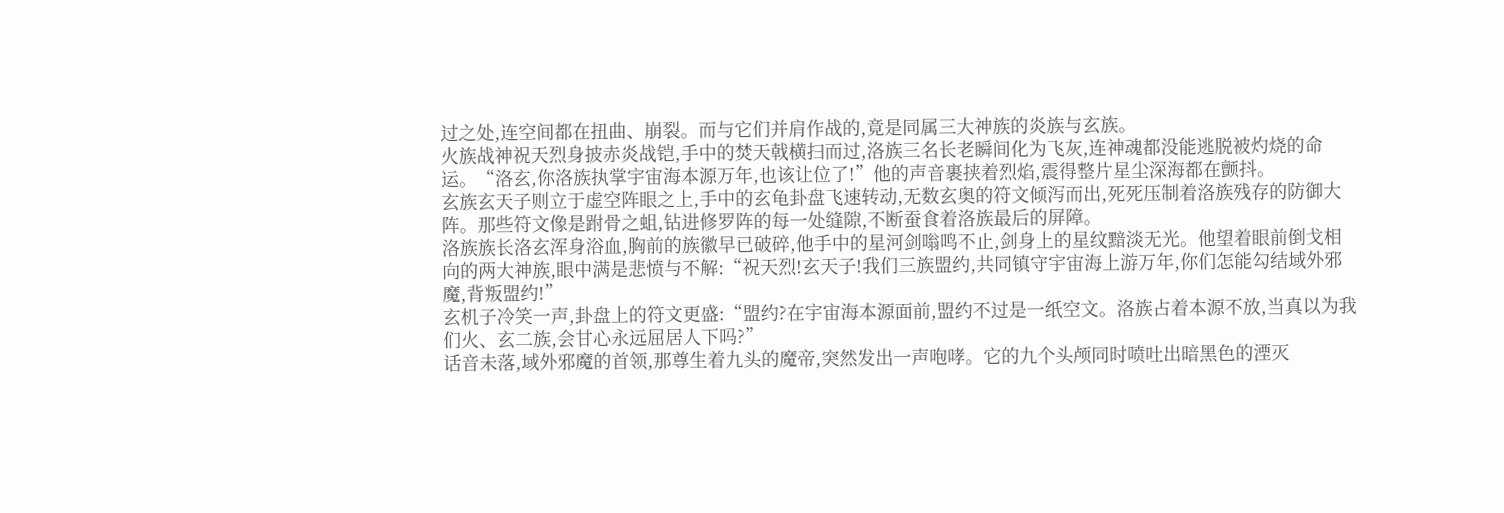过之处,连空间都在扭曲、崩裂。而与它们并肩作战的,竟是同属三大神族的炎族与玄族。
火族战神祝天烈身披赤炎战铠,手中的焚天戟横扫而过,洛族三名长老瞬间化为飞灰,连神魂都没能逃脱被灼烧的命运。“洛玄,你洛族执掌宇宙海本源万年,也该让位了!”他的声音裹挟着烈焰,震得整片星尘深海都在颤抖。
玄族玄天子则立于虚空阵眼之上,手中的玄龟卦盘飞速转动,无数玄奥的符文倾泻而出,死死压制着洛族残存的防御大阵。那些符文像是跗骨之蛆,钻进修罗阵的每一处缝隙,不断蚕食着洛族最后的屏障。
洛族族长洛玄浑身浴血,胸前的族徽早已破碎,他手中的星河剑嗡鸣不止,剑身上的星纹黯淡无光。他望着眼前倒戈相向的两大神族,眼中满是悲愤与不解:“祝天烈!玄天子!我们三族盟约,共同镇守宇宙海上游万年,你们怎能勾结域外邪魔,背叛盟约!”
玄机子冷笑一声,卦盘上的符文更盛:“盟约?在宇宙海本源面前,盟约不过是一纸空文。洛族占着本源不放,当真以为我们火、玄二族,会甘心永远屈居人下吗?”
话音未落,域外邪魔的首领,那尊生着九头的魔帝,突然发出一声咆哮。它的九个头颅同时喷吐出暗黑色的湮灭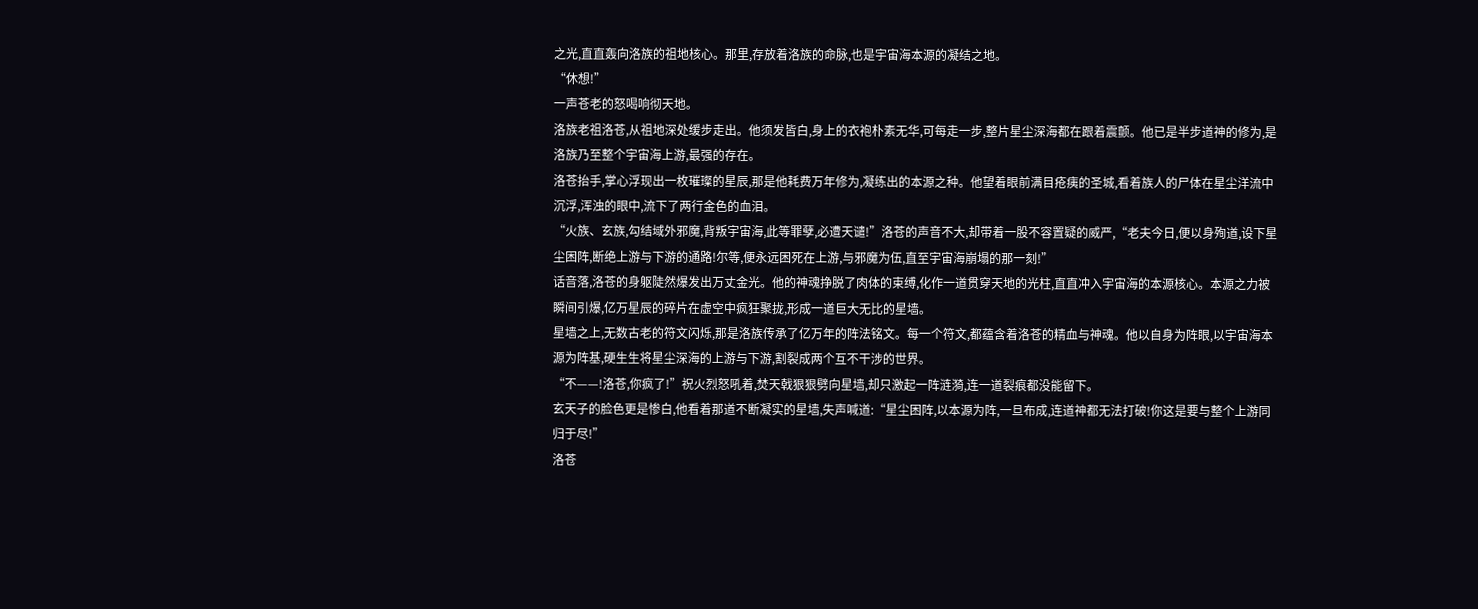之光,直直轰向洛族的祖地核心。那里,存放着洛族的命脉,也是宇宙海本源的凝结之地。
“休想!”
一声苍老的怒喝响彻天地。
洛族老祖洛苍,从祖地深处缓步走出。他须发皆白,身上的衣袍朴素无华,可每走一步,整片星尘深海都在跟着震颤。他已是半步道神的修为,是洛族乃至整个宇宙海上游,最强的存在。
洛苍抬手,掌心浮现出一枚璀璨的星辰,那是他耗费万年修为,凝练出的本源之种。他望着眼前满目疮痍的圣城,看着族人的尸体在星尘洋流中沉浮,浑浊的眼中,流下了两行金色的血泪。
“火族、玄族,勾结域外邪魔,背叛宇宙海,此等罪孽,必遭天谴!”洛苍的声音不大,却带着一股不容置疑的威严,“老夫今日,便以身殉道,设下星尘困阵,断绝上游与下游的通路!尔等,便永远困死在上游,与邪魔为伍,直至宇宙海崩塌的那一刻!”
话音落,洛苍的身躯陡然爆发出万丈金光。他的神魂挣脱了肉体的束缚,化作一道贯穿天地的光柱,直直冲入宇宙海的本源核心。本源之力被瞬间引爆,亿万星辰的碎片在虚空中疯狂聚拢,形成一道巨大无比的星墙。
星墙之上,无数古老的符文闪烁,那是洛族传承了亿万年的阵法铭文。每一个符文,都蕴含着洛苍的精血与神魂。他以自身为阵眼,以宇宙海本源为阵基,硬生生将星尘深海的上游与下游,割裂成两个互不干涉的世界。
“不——!洛苍,你疯了!”祝火烈怒吼着,焚天戟狠狠劈向星墙,却只激起一阵涟漪,连一道裂痕都没能留下。
玄天子的脸色更是惨白,他看着那道不断凝实的星墙,失声喊道:“星尘困阵,以本源为阵,一旦布成,连道神都无法打破!你这是要与整个上游同归于尽!”
洛苍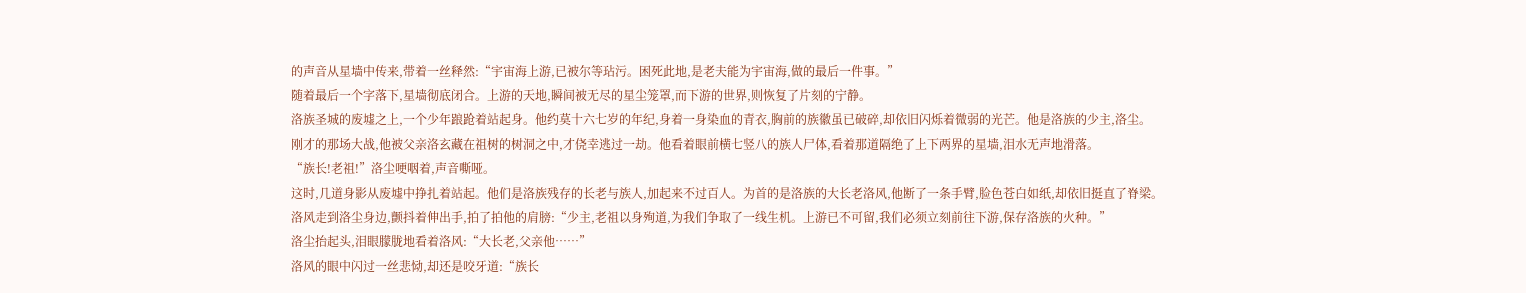的声音从星墙中传来,带着一丝释然:“宇宙海上游,已被尔等玷污。困死此地,是老夫能为宇宙海,做的最后一件事。”
随着最后一个字落下,星墙彻底闭合。上游的天地,瞬间被无尽的星尘笼罩,而下游的世界,则恢复了片刻的宁静。
洛族圣城的废墟之上,一个少年踉跄着站起身。他约莫十六七岁的年纪,身着一身染血的青衣,胸前的族徽虽已破碎,却依旧闪烁着微弱的光芒。他是洛族的少主,洛尘。
刚才的那场大战,他被父亲洛玄藏在祖树的树洞之中,才侥幸逃过一劫。他看着眼前横七竖八的族人尸体,看着那道隔绝了上下两界的星墙,泪水无声地滑落。
“族长!老祖!”洛尘哽咽着,声音嘶哑。
这时,几道身影从废墟中挣扎着站起。他们是洛族残存的长老与族人,加起来不过百人。为首的是洛族的大长老洛风,他断了一条手臂,脸色苍白如纸,却依旧挺直了脊梁。
洛风走到洛尘身边,颤抖着伸出手,拍了拍他的肩膀:“少主,老祖以身殉道,为我们争取了一线生机。上游已不可留,我们必须立刻前往下游,保存洛族的火种。”
洛尘抬起头,泪眼朦胧地看着洛风:“大长老,父亲他……”
洛风的眼中闪过一丝悲恸,却还是咬牙道:“族长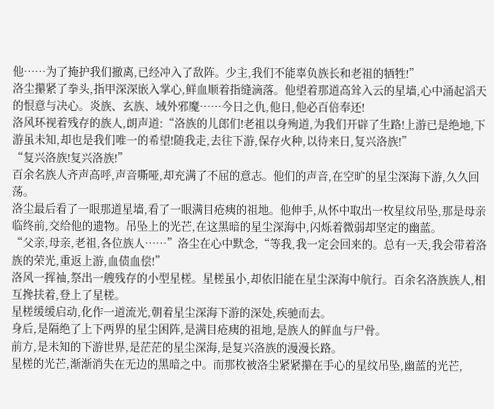他……为了掩护我们撤离,已经冲入了敌阵。少主,我们不能辜负族长和老祖的牺牲!”
洛尘攥紧了拳头,指甲深深嵌入掌心,鲜血顺着指缝滴落。他望着那道高耸入云的星墙,心中涌起滔天的恨意与决心。炎族、玄族、域外邪魔……今日之仇,他日,他必百倍奉还!
洛风环视着残存的族人,朗声道:“洛族的儿郎们!老祖以身殉道,为我们开辟了生路!上游已是绝地,下游虽未知,却也是我们唯一的希望!随我走,去往下游,保存火种,以待来日,复兴洛族!”
“复兴洛族!复兴洛族!”
百余名族人齐声高呼,声音嘶哑,却充满了不屈的意志。他们的声音,在空旷的星尘深海下游,久久回荡。
洛尘最后看了一眼那道星墙,看了一眼满目疮痍的祖地。他伸手,从怀中取出一枚星纹吊坠,那是母亲临终前,交给他的遗物。吊坠上的光芒,在这黑暗的星尘深海中,闪烁着微弱却坚定的幽蓝。
“父亲,母亲,老祖,各位族人……”洛尘在心中默念,“等我,我一定会回来的。总有一天,我会带着洛族的荣光,重返上游,血债血偿!”
洛风一挥袖,祭出一艘残存的小型星槎。星槎虽小,却依旧能在星尘深海中航行。百余名洛族族人,相互搀扶着,登上了星槎。
星槎缓缓启动,化作一道流光,朝着星尘深海下游的深处,疾驰而去。
身后,是隔绝了上下两界的星尘困阵,是满目疮痍的祖地,是族人的鲜血与尸骨。
前方,是未知的下游世界,是茫茫的星尘深海,是复兴洛族的漫漫长路。
星槎的光芒,渐渐消失在无边的黑暗之中。而那枚被洛尘紧紧攥在手心的星纹吊坠,幽蓝的光芒,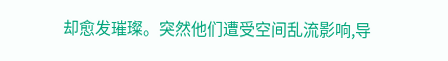却愈发璀璨。突然他们遭受空间乱流影响,导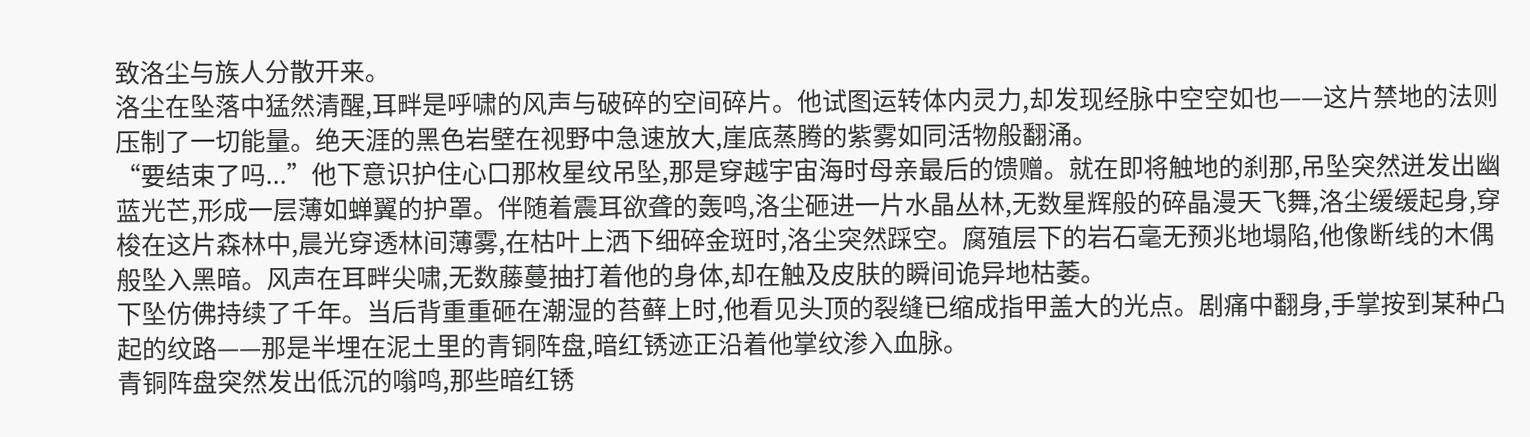致洛尘与族人分散开来。
洛尘在坠落中猛然清醒,耳畔是呼啸的风声与破碎的空间碎片。他试图运转体内灵力,却发现经脉中空空如也——这片禁地的法则压制了一切能量。绝天涯的黑色岩壁在视野中急速放大,崖底蒸腾的紫雾如同活物般翻涌。
“要结束了吗...”他下意识护住心口那枚星纹吊坠,那是穿越宇宙海时母亲最后的馈赠。就在即将触地的刹那,吊坠突然迸发出幽蓝光芒,形成一层薄如蝉翼的护罩。伴随着震耳欲聋的轰鸣,洛尘砸进一片水晶丛林,无数星辉般的碎晶漫天飞舞,洛尘缓缓起身,穿梭在这片森林中,晨光穿透林间薄雾,在枯叶上洒下细碎金斑时,洛尘突然踩空。腐殖层下的岩石毫无预兆地塌陷,他像断线的木偶般坠入黑暗。风声在耳畔尖啸,无数藤蔓抽打着他的身体,却在触及皮肤的瞬间诡异地枯萎。
下坠仿佛持续了千年。当后背重重砸在潮湿的苔藓上时,他看见头顶的裂缝已缩成指甲盖大的光点。剧痛中翻身,手掌按到某种凸起的纹路——那是半埋在泥土里的青铜阵盘,暗红锈迹正沿着他掌纹渗入血脉。
青铜阵盘突然发出低沉的嗡鸣,那些暗红锈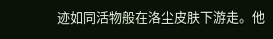迹如同活物般在洛尘皮肤下游走。他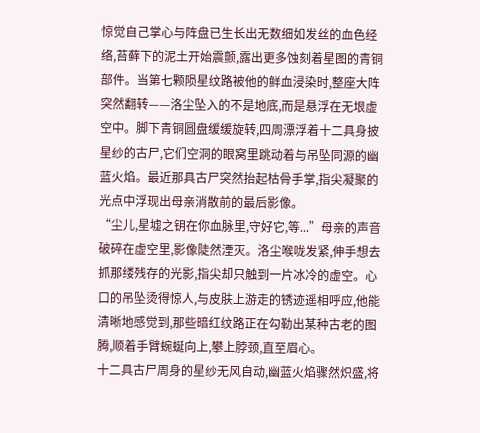惊觉自己掌心与阵盘已生长出无数细如发丝的血色经络,苔藓下的泥土开始震颤,露出更多蚀刻着星图的青铜部件。当第七颗陨星纹路被他的鲜血浸染时,整座大阵突然翻转——洛尘坠入的不是地底,而是悬浮在无垠虚空中。脚下青铜圆盘缓缓旋转,四周漂浮着十二具身披星纱的古尸,它们空洞的眼窝里跳动着与吊坠同源的幽蓝火焰。最近那具古尸突然抬起枯骨手掌,指尖凝聚的光点中浮现出母亲消散前的最后影像。
“尘儿,星墟之钥在你血脉里,守好它,等...”母亲的声音破碎在虚空里,影像陡然湮灭。洛尘喉咙发紧,伸手想去抓那缕残存的光影,指尖却只触到一片冰冷的虚空。心口的吊坠烫得惊人,与皮肤上游走的锈迹遥相呼应,他能清晰地感觉到,那些暗红纹路正在勾勒出某种古老的图腾,顺着手臂蜿蜒向上,攀上脖颈,直至眉心。
十二具古尸周身的星纱无风自动,幽蓝火焰骤然炽盛,将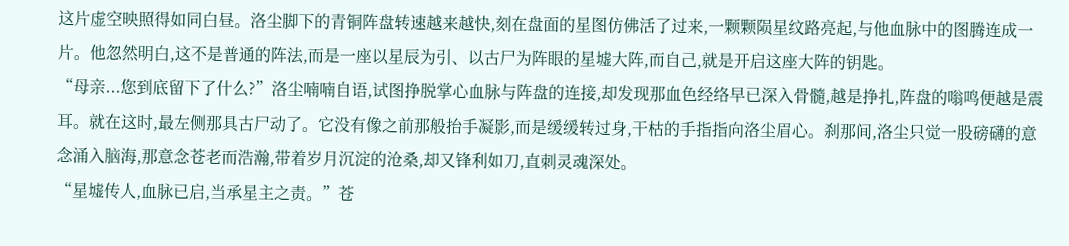这片虚空映照得如同白昼。洛尘脚下的青铜阵盘转速越来越快,刻在盘面的星图仿佛活了过来,一颗颗陨星纹路亮起,与他血脉中的图腾连成一片。他忽然明白,这不是普通的阵法,而是一座以星辰为引、以古尸为阵眼的星墟大阵,而自己,就是开启这座大阵的钥匙。
“母亲...您到底留下了什么?”洛尘喃喃自语,试图挣脱掌心血脉与阵盘的连接,却发现那血色经络早已深入骨髓,越是挣扎,阵盘的嗡鸣便越是震耳。就在这时,最左侧那具古尸动了。它没有像之前那般抬手凝影,而是缓缓转过身,干枯的手指指向洛尘眉心。刹那间,洛尘只觉一股磅礴的意念涌入脑海,那意念苍老而浩瀚,带着岁月沉淀的沧桑,却又锋利如刀,直刺灵魂深处。
“星墟传人,血脉已启,当承星主之责。”苍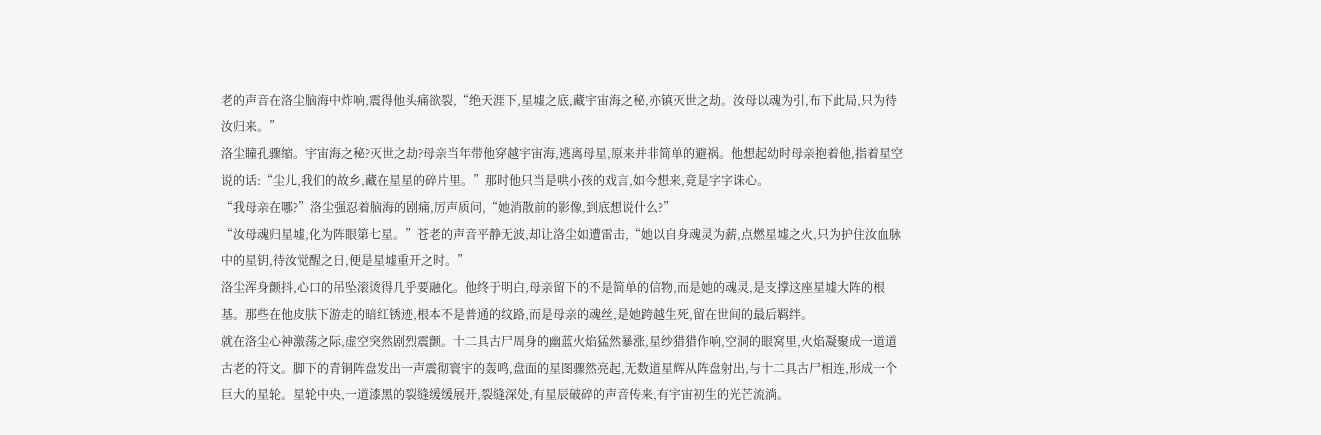老的声音在洛尘脑海中炸响,震得他头痛欲裂,“绝天涯下,星墟之底,藏宇宙海之秘,亦镇灭世之劫。汝母以魂为引,布下此局,只为待汝归来。”
洛尘瞳孔骤缩。宇宙海之秘?灭世之劫?母亲当年带他穿越宇宙海,逃离母星,原来并非简单的避祸。他想起幼时母亲抱着他,指着星空说的话:“尘儿,我们的故乡,藏在星星的碎片里。”那时他只当是哄小孩的戏言,如今想来,竟是字字诛心。
“我母亲在哪?”洛尘强忍着脑海的剧痛,厉声质问,“她消散前的影像,到底想说什么?”
“汝母魂归星墟,化为阵眼第七星。”苍老的声音平静无波,却让洛尘如遭雷击,“她以自身魂灵为薪,点燃星墟之火,只为护住汝血脉中的星钥,待汝觉醒之日,便是星墟重开之时。”
洛尘浑身颤抖,心口的吊坠滚烫得几乎要融化。他终于明白,母亲留下的不是简单的信物,而是她的魂灵,是支撑这座星墟大阵的根基。那些在他皮肤下游走的暗红锈迹,根本不是普通的纹路,而是母亲的魂丝,是她跨越生死,留在世间的最后羁绊。
就在洛尘心神激荡之际,虚空突然剧烈震颤。十二具古尸周身的幽蓝火焰猛然暴涨,星纱猎猎作响,空洞的眼窝里,火焰凝聚成一道道古老的符文。脚下的青铜阵盘发出一声震彻寰宇的轰鸣,盘面的星图骤然亮起,无数道星辉从阵盘射出,与十二具古尸相连,形成一个巨大的星轮。星轮中央,一道漆黑的裂缝缓缓展开,裂缝深处,有星辰破碎的声音传来,有宇宙初生的光芒流淌。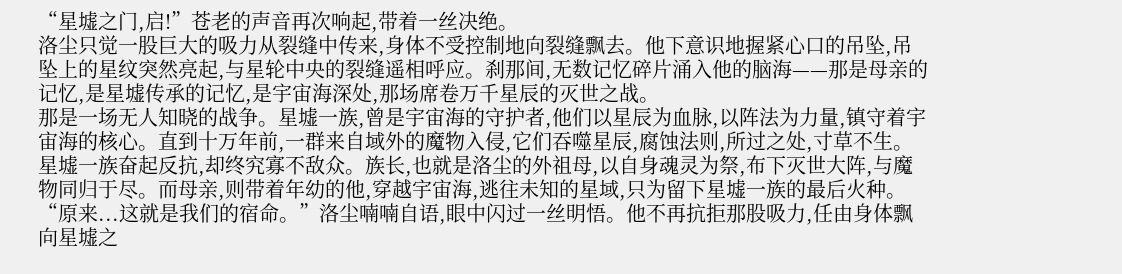“星墟之门,启!”苍老的声音再次响起,带着一丝决绝。
洛尘只觉一股巨大的吸力从裂缝中传来,身体不受控制地向裂缝飘去。他下意识地握紧心口的吊坠,吊坠上的星纹突然亮起,与星轮中央的裂缝遥相呼应。刹那间,无数记忆碎片涌入他的脑海——那是母亲的记忆,是星墟传承的记忆,是宇宙海深处,那场席卷万千星辰的灭世之战。
那是一场无人知晓的战争。星墟一族,曾是宇宙海的守护者,他们以星辰为血脉,以阵法为力量,镇守着宇宙海的核心。直到十万年前,一群来自域外的魔物入侵,它们吞噬星辰,腐蚀法则,所过之处,寸草不生。星墟一族奋起反抗,却终究寡不敌众。族长,也就是洛尘的外祖母,以自身魂灵为祭,布下灭世大阵,与魔物同归于尽。而母亲,则带着年幼的他,穿越宇宙海,逃往未知的星域,只为留下星墟一族的最后火种。
“原来...这就是我们的宿命。”洛尘喃喃自语,眼中闪过一丝明悟。他不再抗拒那股吸力,任由身体飘向星墟之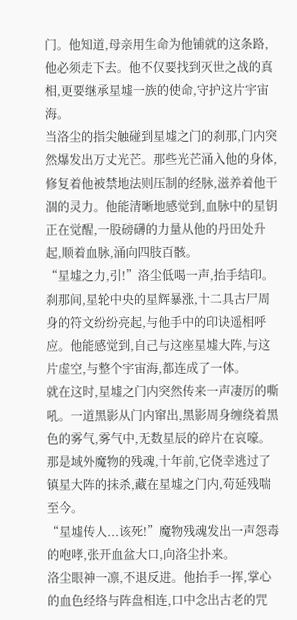门。他知道,母亲用生命为他铺就的这条路,他必须走下去。他不仅要找到灭世之战的真相,更要继承星墟一族的使命,守护这片宇宙海。
当洛尘的指尖触碰到星墟之门的刹那,门内突然爆发出万丈光芒。那些光芒涌入他的身体,修复着他被禁地法则压制的经脉,滋养着他干涸的灵力。他能清晰地感觉到,血脉中的星钥正在觉醒,一股磅礴的力量从他的丹田处升起,顺着血脉,涌向四肢百骸。
“星墟之力,引!”洛尘低喝一声,抬手结印。刹那间,星轮中央的星辉暴涨,十二具古尸周身的符文纷纷亮起,与他手中的印诀遥相呼应。他能感觉到,自己与这座星墟大阵,与这片虚空,与整个宇宙海,都连成了一体。
就在这时,星墟之门内突然传来一声凄厉的嘶吼。一道黑影从门内窜出,黑影周身缠绕着黑色的雾气,雾气中,无数星辰的碎片在哀嚎。那是域外魔物的残魂,十年前,它侥幸逃过了镇星大阵的抹杀,藏在星墟之门内,苟延残喘至今。
“星墟传人...该死!”魔物残魂发出一声怨毒的咆哮,张开血盆大口,向洛尘扑来。
洛尘眼神一凛,不退反进。他抬手一挥,掌心的血色经络与阵盘相连,口中念出古老的咒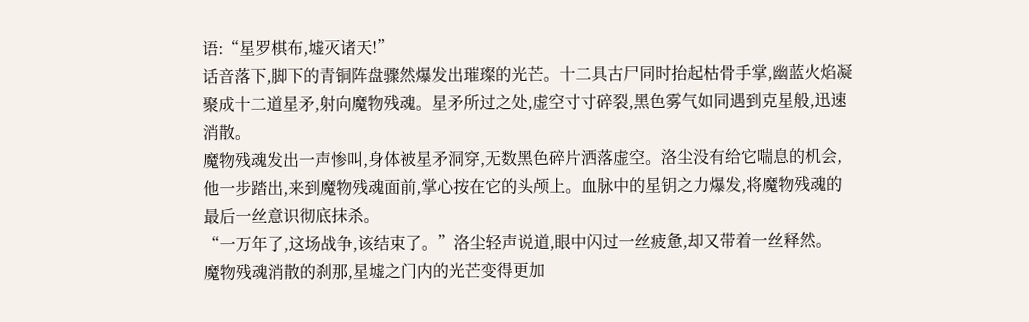语:“星罗棋布,墟灭诸天!”
话音落下,脚下的青铜阵盘骤然爆发出璀璨的光芒。十二具古尸同时抬起枯骨手掌,幽蓝火焰凝聚成十二道星矛,射向魔物残魂。星矛所过之处,虚空寸寸碎裂,黑色雾气如同遇到克星般,迅速消散。
魔物残魂发出一声惨叫,身体被星矛洞穿,无数黑色碎片洒落虚空。洛尘没有给它喘息的机会,他一步踏出,来到魔物残魂面前,掌心按在它的头颅上。血脉中的星钥之力爆发,将魔物残魂的最后一丝意识彻底抹杀。
“一万年了,这场战争,该结束了。”洛尘轻声说道,眼中闪过一丝疲惫,却又带着一丝释然。
魔物残魂消散的刹那,星墟之门内的光芒变得更加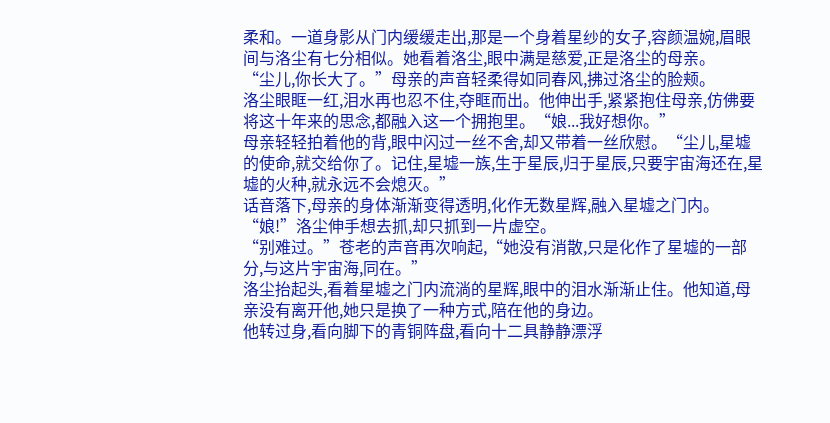柔和。一道身影从门内缓缓走出,那是一个身着星纱的女子,容颜温婉,眉眼间与洛尘有七分相似。她看着洛尘,眼中满是慈爱,正是洛尘的母亲。
“尘儿,你长大了。”母亲的声音轻柔得如同春风,拂过洛尘的脸颊。
洛尘眼眶一红,泪水再也忍不住,夺眶而出。他伸出手,紧紧抱住母亲,仿佛要将这十年来的思念,都融入这一个拥抱里。“娘...我好想你。”
母亲轻轻拍着他的背,眼中闪过一丝不舍,却又带着一丝欣慰。“尘儿,星墟的使命,就交给你了。记住,星墟一族,生于星辰,归于星辰,只要宇宙海还在,星墟的火种,就永远不会熄灭。”
话音落下,母亲的身体渐渐变得透明,化作无数星辉,融入星墟之门内。“娘!”洛尘伸手想去抓,却只抓到一片虚空。
“别难过。”苍老的声音再次响起,“她没有消散,只是化作了星墟的一部分,与这片宇宙海,同在。”
洛尘抬起头,看着星墟之门内流淌的星辉,眼中的泪水渐渐止住。他知道,母亲没有离开他,她只是换了一种方式,陪在他的身边。
他转过身,看向脚下的青铜阵盘,看向十二具静静漂浮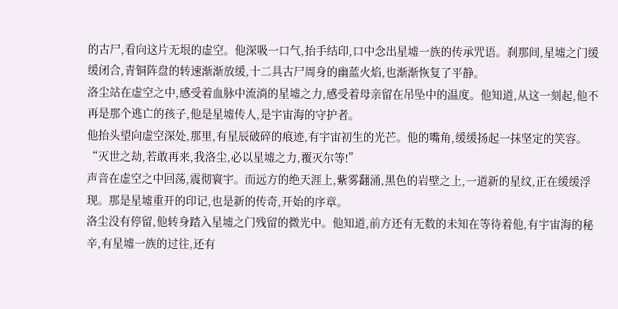的古尸,看向这片无垠的虚空。他深吸一口气,抬手结印,口中念出星墟一族的传承咒语。刹那间,星墟之门缓缓闭合,青铜阵盘的转速渐渐放缓,十二具古尸周身的幽蓝火焰,也渐渐恢复了平静。
洛尘站在虚空之中,感受着血脉中流淌的星墟之力,感受着母亲留在吊坠中的温度。他知道,从这一刻起,他不再是那个逃亡的孩子,他是星墟传人,是宇宙海的守护者。
他抬头望向虚空深处,那里,有星辰破碎的痕迹,有宇宙初生的光芒。他的嘴角,缓缓扬起一抹坚定的笑容。
“灭世之劫,若敢再来,我洛尘,必以星墟之力,覆灭尔等!”
声音在虚空之中回荡,震彻寰宇。而远方的绝天涯上,紫雾翻涌,黑色的岩壁之上,一道新的星纹,正在缓缓浮现。那是星墟重开的印记,也是新的传奇,开始的序章。
洛尘没有停留,他转身踏入星墟之门残留的微光中。他知道,前方还有无数的未知在等待着他,有宇宙海的秘辛,有星墟一族的过往,还有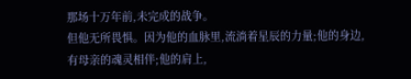那场十万年前,未完成的战争。
但他无所畏惧。因为他的血脉里,流淌着星辰的力量;他的身边,有母亲的魂灵相伴;他的肩上,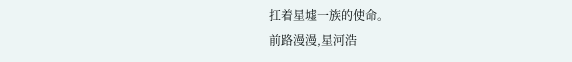扛着星墟一族的使命。
前路漫漫,星河浩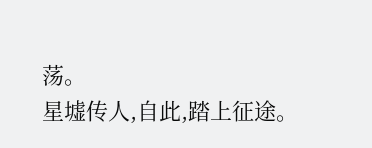荡。
星墟传人,自此,踏上征途。